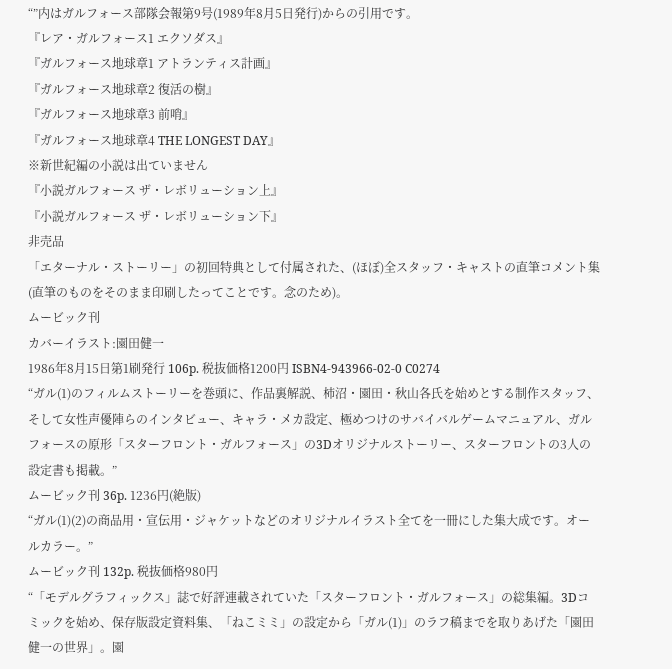“”内はガルフォース部隊会報第9号(1989年8月5日発行)からの引用です。
『レア・ガルフォース1 エクソダス』
『ガルフォース地球章1 アトランティス計画』
『ガルフォース地球章2 復活の樹』
『ガルフォース地球章3 前哨』
『ガルフォース地球章4 THE LONGEST DAY』
※新世紀編の小説は出ていません
『小説ガルフォース ザ・レボリューション上』
『小説ガルフォース ザ・レボリューション下』
非売品
「エターナル・ストーリー」の初回特典として付属された、(ほぼ)全スタッフ・キャストの直筆コメント集(直筆のものをそのまま印刷したってことです。念のため)。
ムービック刊
カバーイラスト:園田健一
1986年8月15日第1刷発行 106p. 税抜価格1200円 ISBN4-943966-02-0 C0274
“ガル(1)のフィルムストーリーを巻頭に、作品裏解説、柿沼・園田・秋山各氏を始めとする制作スタッフ、そして女性声優陣らのインタビュー、キャラ・メカ設定、極めつけのサバイバルゲームマニュアル、ガルフォースの原形「スターフロント・ガルフォース」の3Dオリジナルストーリー、スターフロントの3人の設定書も掲載。”
ムービック刊 36p. 1236円(絶版)
“ガル(1)(2)の商品用・宣伝用・ジャケットなどのオリジナルイラスト全てを一冊にした集大成です。オールカラー。”
ムービック刊 132p. 税抜価格980円
“「モデルグラフィックス」誌で好評連載されていた「スターフロント・ガルフォース」の総集編。3Dコミックを始め、保存版設定資料集、「ねこミミ」の設定から「ガル(1)」のラフ稿までを取りあげた「園田健一の世界」。園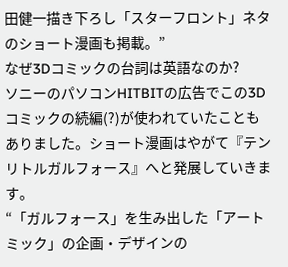田健一描き下ろし「スターフロント」ネタのショート漫画も掲載。”
なぜ3Dコミックの台詞は英語なのか?
ソニーのパソコンHITBITの広告でこの3Dコミックの続編(?)が使われていたこともありました。ショート漫画はやがて『テンリトルガルフォース』へと発展していきます。
“「ガルフォース」を生み出した「アートミック」の企画・デザインの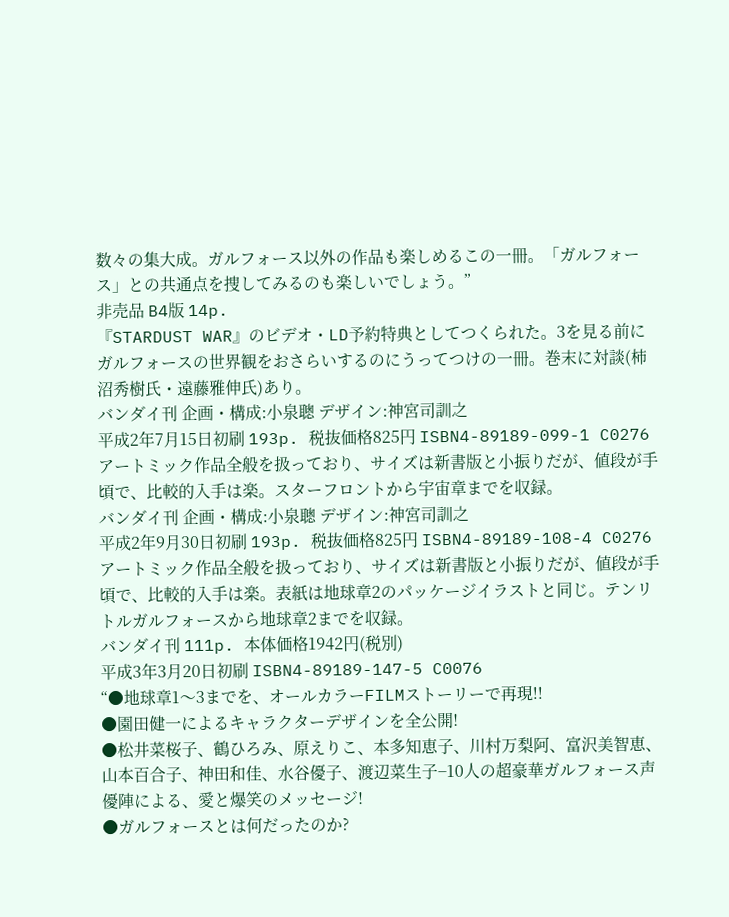数々の集大成。ガルフォース以外の作品も楽しめるこの一冊。「ガルフォース」との共通点を捜してみるのも楽しいでしょう。”
非売品 B4版 14p.
『STARDUST WAR』のビデオ・LD予約特典としてつくられた。3を見る前にガルフォースの世界観をおさらいするのにうってつけの一冊。巻末に対談(柿沼秀樹氏・遠藤雅伸氏)あり。
バンダイ刊 企画・構成:小泉聰 デザイン:神宮司訓之
平成2年7月15日初刷 193p. 税抜価格825円 ISBN4-89189-099-1 C0276
アートミック作品全般を扱っており、サイズは新書版と小振りだが、値段が手頃で、比較的入手は楽。スターフロントから宇宙章までを収録。
バンダイ刊 企画・構成:小泉聰 デザイン:神宮司訓之
平成2年9月30日初刷 193p. 税抜価格825円 ISBN4-89189-108-4 C0276
アートミック作品全般を扱っており、サイズは新書版と小振りだが、値段が手頃で、比較的入手は楽。表紙は地球章2のパッケージイラストと同じ。テンリトルガルフォースから地球章2までを収録。
バンダイ刊 111p. 本体価格1942円(税別)
平成3年3月20日初刷 ISBN4-89189-147-5 C0076
“●地球章1〜3までを、オールカラーFILMストーリーで再現!!
●園田健一によるキャラクターデザインを全公開!
●松井菜桜子、鶴ひろみ、原えりこ、本多知恵子、川村万梨阿、富沢美智恵、山本百合子、神田和佳、水谷優子、渡辺菜生子−10人の超豪華ガルフォース声優陣による、愛と爆笑のメッセージ!
●ガルフォースとは何だったのか?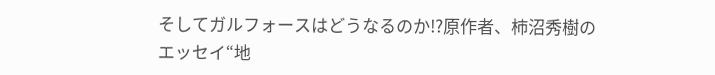そしてガルフォースはどうなるのか!?原作者、柿沼秀樹のエッセイ“地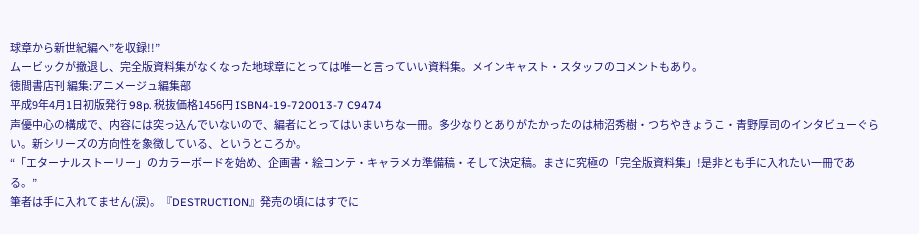球章から新世紀編へ”を収録!!”
ムービックが撤退し、完全版資料集がなくなった地球章にとっては唯一と言っていい資料集。メインキャスト・スタッフのコメントもあり。
徳間書店刊 編集:アニメージュ編集部
平成9年4月1日初版発行 98p. 税抜価格1456円 ISBN4-19-720013-7 C9474
声優中心の構成で、内容には突っ込んでいないので、編者にとってはいまいちな一冊。多少なりとありがたかったのは柿沼秀樹・つちやきょうこ・青野厚司のインタビューぐらい。新シリーズの方向性を象徴している、というところか。
“「エターナルストーリー」のカラーボードを始め、企画書・絵コンテ・キャラメカ準備稿・そして決定稿。まさに究極の「完全版資料集」!是非とも手に入れたい一冊である。”
筆者は手に入れてません(涙)。『DESTRUCTION』発売の頃にはすでに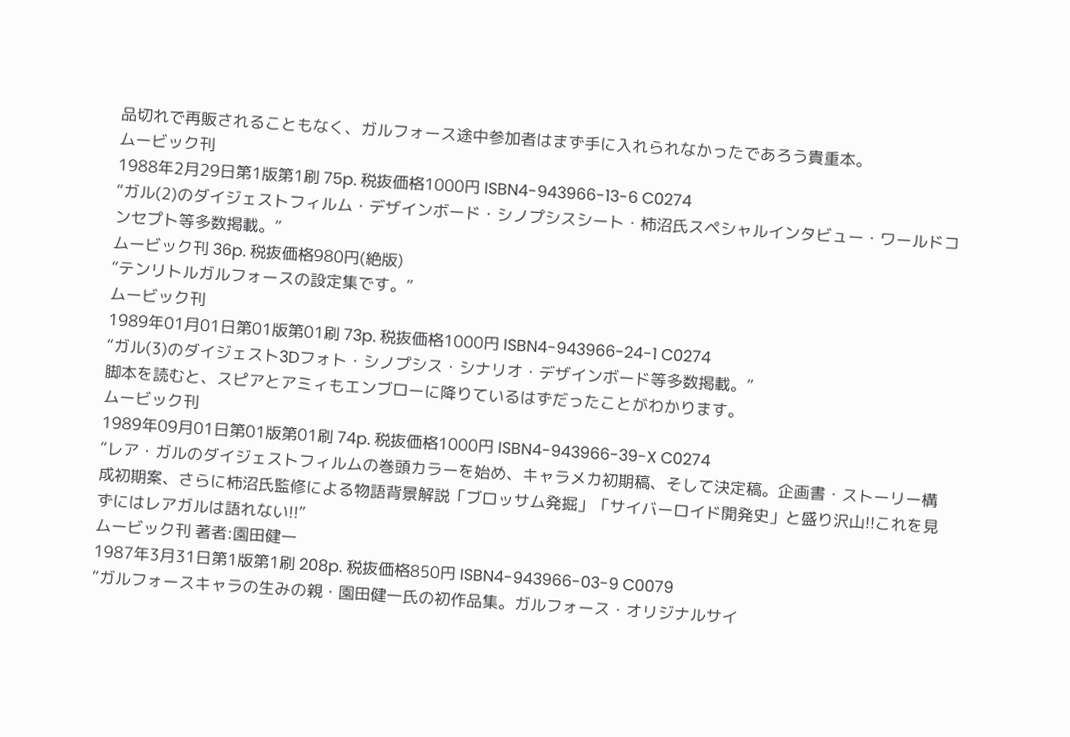品切れで再販されることもなく、ガルフォース途中参加者はまず手に入れられなかったであろう貴重本。
ムービック刊
1988年2月29日第1版第1刷 75p. 税抜価格1000円 ISBN4-943966-13-6 C0274
“ガル(2)のダイジェストフィルム・デザインボード・シノプシスシート・柿沼氏スペシャルインタビュー・ワールドコンセプト等多数掲載。”
ムービック刊 36p. 税抜価格980円(絶版)
“テンリトルガルフォースの設定集です。”
ムービック刊
1989年01月01日第01版第01刷 73p. 税抜価格1000円 ISBN4-943966-24-1 C0274
“ガル(3)のダイジェスト3Dフォト・シノプシス・シナリオ・デザインボード等多数掲載。”
脚本を読むと、スピアとアミィもエンブローに降りているはずだったことがわかります。
ムービック刊
1989年09月01日第01版第01刷 74p. 税抜価格1000円 ISBN4-943966-39-X C0274
“レア・ガルのダイジェストフィルムの巻頭カラーを始め、キャラメカ初期稿、そして決定稿。企画書・ストーリー構成初期案、さらに柿沼氏監修による物語背景解説「ブロッサム発掘」「サイバーロイド開発史」と盛り沢山!!これを見ずにはレアガルは語れない!!”
ムービック刊 著者:園田健一
1987年3月31日第1版第1刷 208p. 税抜価格850円 ISBN4-943966-03-9 C0079
“ガルフォースキャラの生みの親・園田健一氏の初作品集。ガルフォース・オリジナルサイ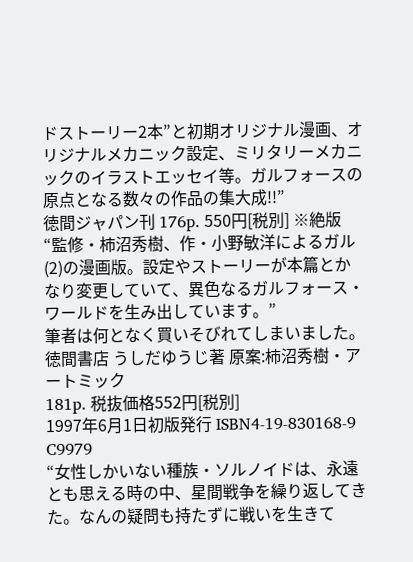ドストーリー2本”と初期オリジナル漫画、オリジナルメカニック設定、ミリタリーメカニックのイラストエッセイ等。ガルフォースの原点となる数々の作品の集大成!!”
徳間ジャパン刊 176p. 550円[税別] ※絶版
“監修・柿沼秀樹、作・小野敏洋によるガル(2)の漫画版。設定やストーリーが本篇とかなり変更していて、異色なるガルフォース・ワールドを生み出しています。”
筆者は何となく買いそびれてしまいました。
徳間書店 うしだゆうじ著 原案:柿沼秀樹・アートミック
181p. 税抜価格552円[税別]
1997年6月1日初版発行 ISBN4-19-830168-9 C9979
“女性しかいない種族・ソルノイドは、永遠とも思える時の中、星間戦争を繰り返してきた。なんの疑問も持たずに戦いを生きて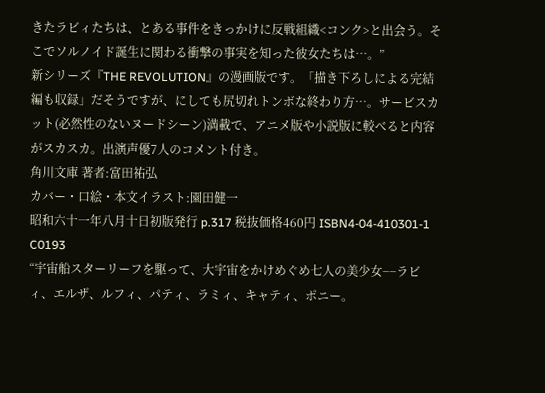きたラビィたちは、とある事件をきっかけに反戦組織<コンク>と出会う。そこでソルノイド誕生に関わる衝撃の事実を知った彼女たちは…。”
新シリーズ『THE REVOLUTION』の漫画版です。「描き下ろしによる完結編も収録」だそうですが、にしても尻切れトンボな終わり方…。サービスカット(必然性のないヌードシーン)満載で、アニメ版や小説版に較べると内容がスカスカ。出演声優7人のコメント付き。
角川文庫 著者:富田祐弘
カバー・口絵・本文イラスト:園田健一
昭和六十一年八月十日初版発行 p.317 税抜価格460円 ISBN4-04-410301-1 C0193
“宇宙船スターリーフを駆って、大宇宙をかけめぐめ七人の美少女−−ラビィ、エルザ、ルフィ、パティ、ラミィ、キャティ、ポニー。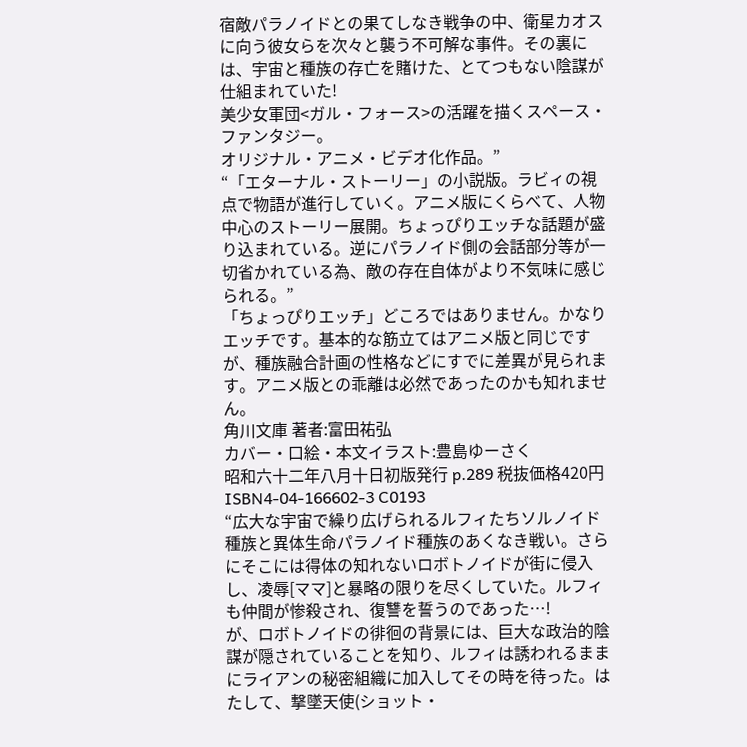宿敵パラノイドとの果てしなき戦争の中、衛星カオスに向う彼女らを次々と襲う不可解な事件。その裏には、宇宙と種族の存亡を賭けた、とてつもない陰謀が仕組まれていた!
美少女軍団<ガル・フォース>の活躍を描くスペース・ファンタジー。
オリジナル・アニメ・ビデオ化作品。”
“「エターナル・ストーリー」の小説版。ラビィの視点で物語が進行していく。アニメ版にくらべて、人物中心のストーリー展開。ちょっぴりエッチな話題が盛り込まれている。逆にパラノイド側の会話部分等が一切省かれている為、敵の存在自体がより不気味に感じられる。”
「ちょっぴりエッチ」どころではありません。かなりエッチです。基本的な筋立てはアニメ版と同じですが、種族融合計画の性格などにすでに差異が見られます。アニメ版との乖離は必然であったのかも知れません。
角川文庫 著者:富田祐弘
カバー・口絵・本文イラスト:豊島ゆーさく
昭和六十二年八月十日初版発行 p.289 税抜価格420円 ISBN4-04-166602-3 C0193
“広大な宇宙で繰り広げられるルフィたちソルノイド種族と異体生命パラノイド種族のあくなき戦い。さらにそこには得体の知れないロボトノイドが街に侵入し、凌辱[ママ]と暴略の限りを尽くしていた。ルフィも仲間が惨殺され、復讐を誓うのであった…!
が、ロボトノイドの徘徊の背景には、巨大な政治的陰謀が隠されていることを知り、ルフィは誘われるままにライアンの秘密組織に加入してその時を待った。はたして、撃墜天使(ショット・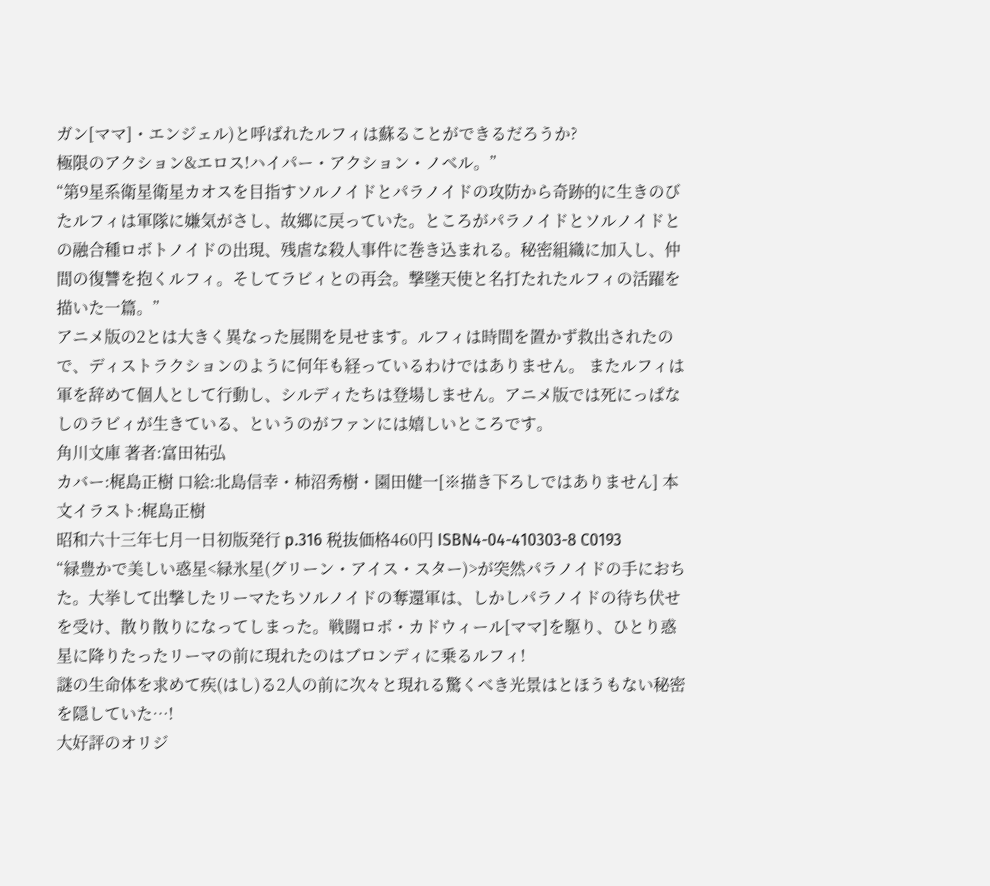ガン[ママ]・エンジェル)と呼ばれたルフィは蘇ることができるだろうか?
極限のアクション&エロス!ハイパー・アクション・ノベル。”
“第9星系衛星衛星カオスを目指すソルノイドとパラノイドの攻防から奇跡的に生きのびたルフィは軍隊に嫌気がさし、故郷に戻っていた。ところがパラノイドとソルノイドとの融合種ロボトノイドの出現、残虐な殺人事件に巻き込まれる。秘密組織に加入し、仲間の復讐を抱くルフィ。そしてラビィとの再会。撃墜天使と名打たれたルフィの活躍を描いた一篇。”
アニメ版の2とは大きく異なった展開を見せます。ルフィは時間を置かず救出されたので、ディストラクションのように何年も経っているわけではありません。 またルフィは軍を辞めて個人として行動し、シルディたちは登場しません。アニメ版では死にっぱなしのラビィが生きている、というのがファンには嬉しいところです。
角川文庫 著者:富田祐弘
カバー:梶島正樹 口絵:北島信幸・柿沼秀樹・園田健一[※描き下ろしではありません] 本文イラスト:梶島正樹
昭和六十三年七月一日初版発行 p.316 税抜価格460円 ISBN4-04-410303-8 C0193
“緑豊かで美しい惑星<緑氷星(グリーン・アイス・スター)>が突然パラノイドの手におちた。大挙して出撃したリーマたちソルノイドの奪還軍は、しかしパラノイドの待ち伏せを受け、散り散りになってしまった。戦闘ロボ・カドウィール[ママ]を駆り、ひとり惑星に降りたったリーマの前に現れたのはブロンディに乗るルフィ!
謎の生命体を求めて疾(はし)る2人の前に次々と現れる驚くべき光景はとほうもない秘密を隠していた…!
大好評のオリジ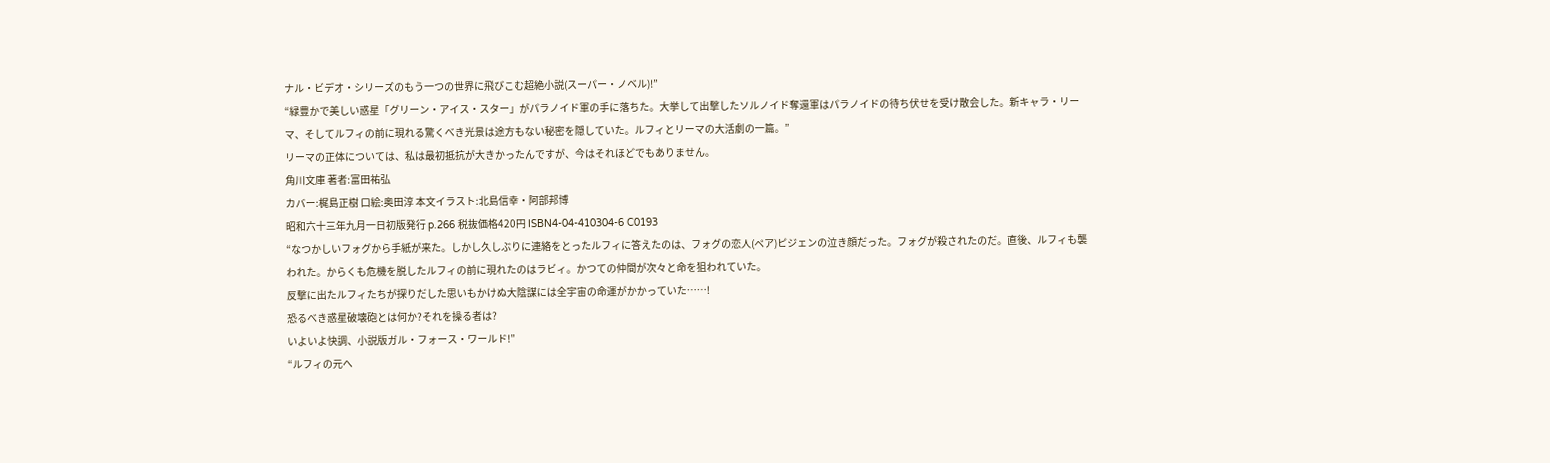ナル・ビデオ・シリーズのもう一つの世界に飛びこむ超絶小説(スーパー・ノベル)!”
“緑豊かで美しい惑星「グリーン・アイス・スター」がパラノイド軍の手に落ちた。大挙して出撃したソルノイド奪還軍はパラノイドの待ち伏せを受け散会した。新キャラ・リーマ、そしてルフィの前に現れる驚くべき光景は途方もない秘密を隠していた。ルフィとリーマの大活劇の一篇。”
リーマの正体については、私は最初抵抗が大きかったんですが、今はそれほどでもありません。
角川文庫 著者:富田祐弘
カバー:梶島正樹 口絵:奥田淳 本文イラスト:北島信幸・阿部邦博
昭和六十三年九月一日初版発行 p.266 税抜価格420円 ISBN4-04-410304-6 C0193
“なつかしいフォグから手紙が来た。しかし久しぶりに連絡をとったルフィに答えたのは、フォグの恋人(ペア)ピジェンの泣き顔だった。フォグが殺されたのだ。直後、ルフィも襲われた。からくも危機を脱したルフィの前に現れたのはラビィ。かつての仲間が次々と命を狙われていた。
反撃に出たルフィたちが探りだした思いもかけぬ大陰謀には全宇宙の命運がかかっていた……!
恐るべき惑星破壊砲とは何か?それを操る者は?
いよいよ快調、小説版ガル・フォース・ワールド!”
“ルフィの元へ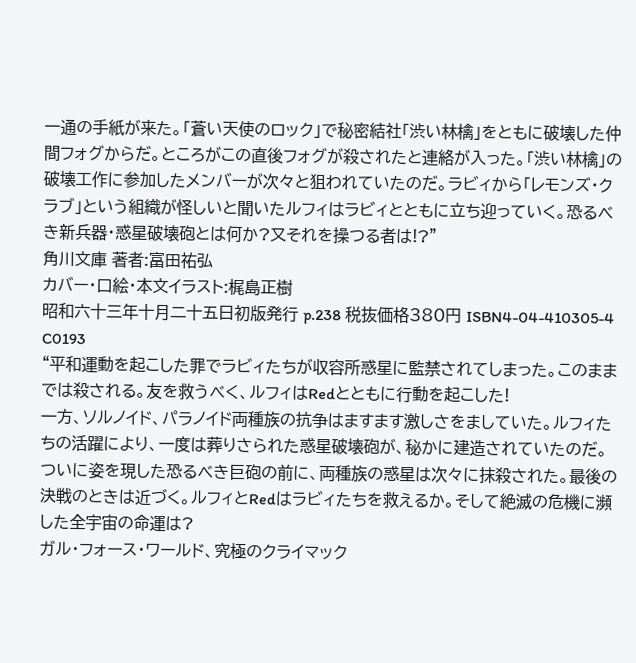一通の手紙が来た。「蒼い天使のロック」で秘密結社「渋い林檎」をともに破壊した仲間フォグからだ。ところがこの直後フォグが殺されたと連絡が入った。「渋い林檎」の破壊工作に参加したメンバーが次々と狙われていたのだ。ラビィから「レモンズ・クラブ」という組織が怪しいと聞いたルフィはラビィとともに立ち迎っていく。恐るべき新兵器・惑星破壊砲とは何か?又それを操つる者は!?”
角川文庫 著者:富田祐弘
カバー・口絵・本文イラスト:梶島正樹
昭和六十三年十月二十五日初版発行 p.238 税抜価格380円 ISBN4-04-410305-4 C0193
“平和運動を起こした罪でラビィたちが収容所惑星に監禁されてしまった。このままでは殺される。友を救うべく、ルフィはRedとともに行動を起こした!
一方、ソルノイド、パラノイド両種族の抗争はますます激しさをましていた。ルフィたちの活躍により、一度は葬りさられた惑星破壊砲が、秘かに建造されていたのだ。
ついに姿を現した恐るべき巨砲の前に、両種族の惑星は次々に抹殺された。最後の決戦のときは近づく。ルフィとRedはラビィたちを救えるか。そして絶滅の危機に瀕した全宇宙の命運は?
ガル・フォース・ワールド、究極のクライマック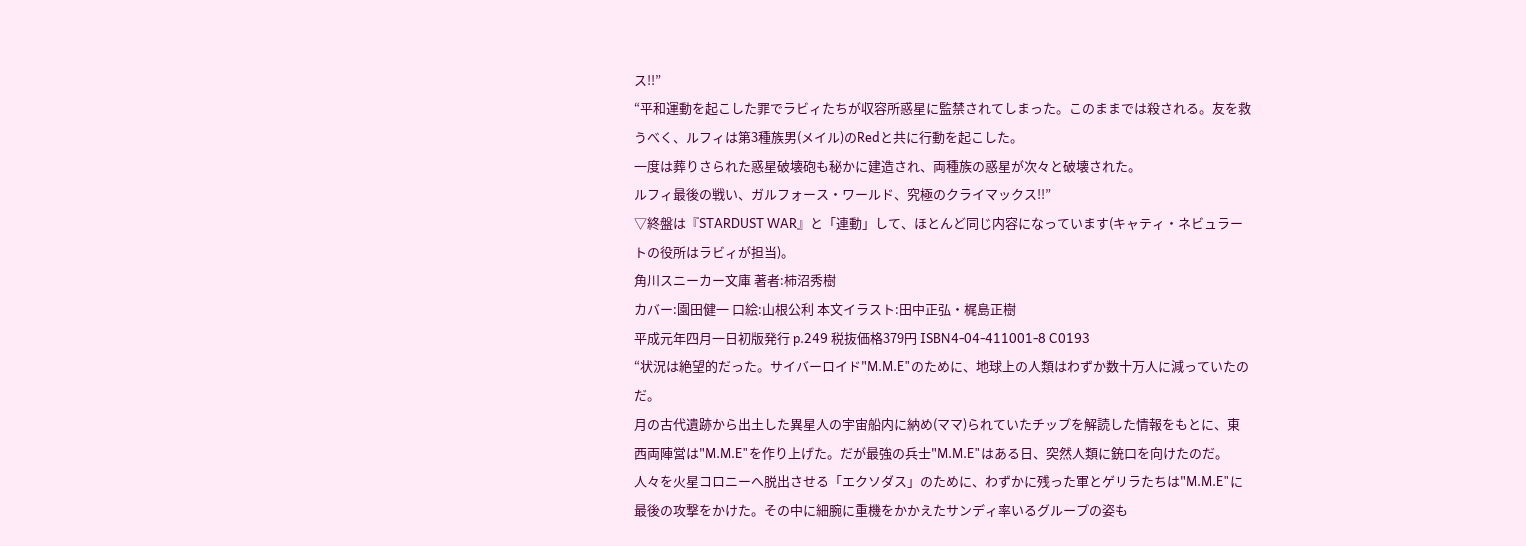ス!!”
“平和運動を起こした罪でラビィたちが収容所惑星に監禁されてしまった。このままでは殺される。友を救うべく、ルフィは第3種族男(メイル)のRedと共に行動を起こした。
一度は葬りさられた惑星破壊砲も秘かに建造され、両種族の惑星が次々と破壊された。
ルフィ最後の戦い、ガルフォース・ワールド、究極のクライマックス!!”
▽終盤は『STARDUST WAR』と「連動」して、ほとんど同じ内容になっています(キャティ・ネビュラートの役所はラビィが担当)。
角川スニーカー文庫 著者:柿沼秀樹
カバー:園田健一 口絵:山根公利 本文イラスト:田中正弘・梶島正樹
平成元年四月一日初版発行 p.249 税抜価格379円 ISBN4-04-411001-8 C0193
“状況は絶望的だった。サイバーロイド"M.M.E"のために、地球上の人類はわずか数十万人に減っていたのだ。
月の古代遺跡から出土した異星人の宇宙船内に納め(ママ)られていたチップを解読した情報をもとに、東西両陣営は"M.M.E"を作り上げた。だが最強の兵士"M.M.E"はある日、突然人類に銃口を向けたのだ。
人々を火星コロニーへ脱出させる「エクソダス」のために、わずかに残った軍とゲリラたちは"M.M.E"に最後の攻撃をかけた。その中に細腕に重機をかかえたサンディ率いるグループの姿も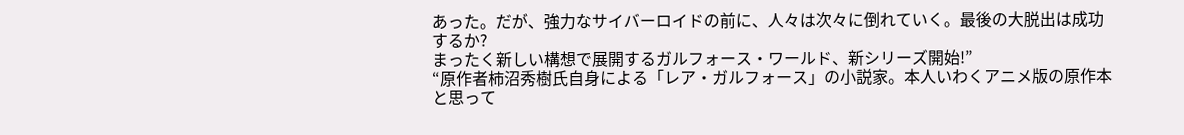あった。だが、強力なサイバーロイドの前に、人々は次々に倒れていく。最後の大脱出は成功するか?
まったく新しい構想で展開するガルフォース・ワールド、新シリーズ開始!”
“原作者柿沼秀樹氏自身による「レア・ガルフォース」の小説家。本人いわくアニメ版の原作本と思って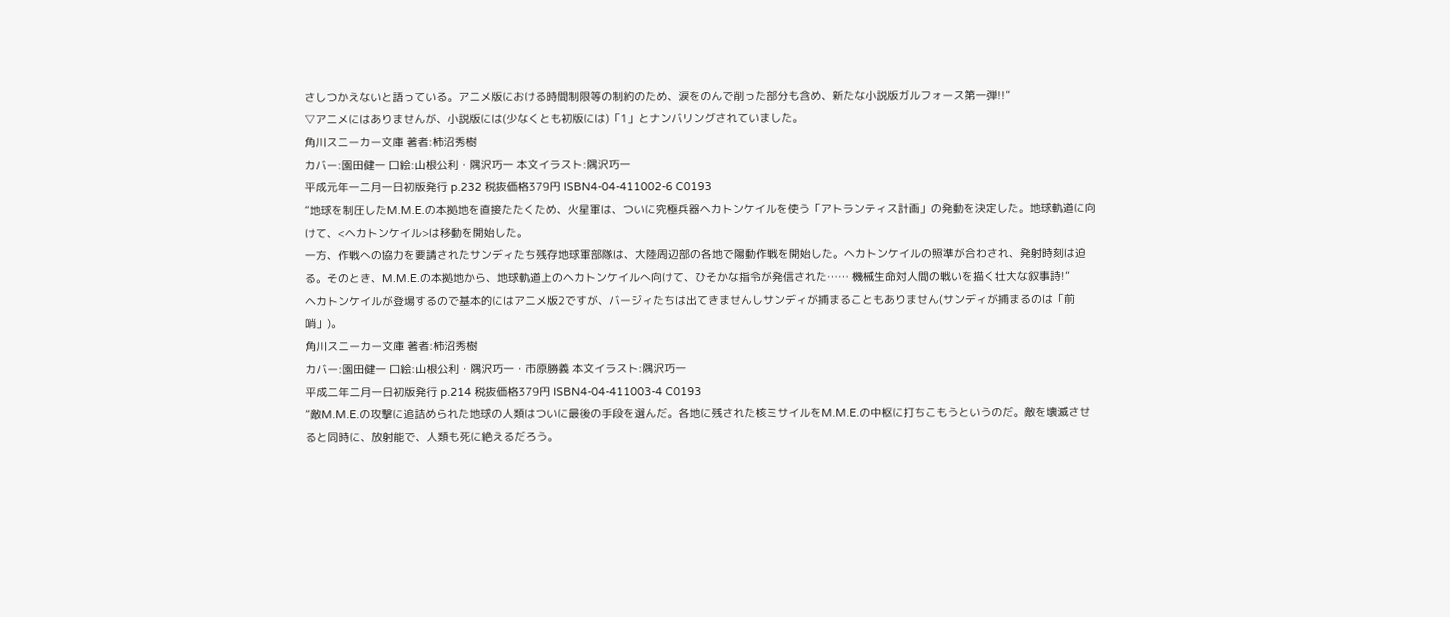さしつかえないと語っている。アニメ版における時間制限等の制約のため、涙をのんで削った部分も含め、新たな小説版ガルフォース第一弾!!”
▽アニメにはありませんが、小説版には(少なくとも初版には)「1」とナンバリングされていました。
角川スニーカー文庫 著者:柿沼秀樹
カバー:園田健一 口絵:山根公利・隅沢巧一 本文イラスト:隅沢巧一
平成元年一二月一日初版発行 p.232 税抜価格379円 ISBN4-04-411002-6 C0193
“地球を制圧したM.M.E.の本拠地を直接たたくため、火星軍は、ついに究極兵器ヘカトンケイルを使う「アトランティス計画」の発動を決定した。地球軌道に向けて、<ヘカトンケイル>は移動を開始した。
一方、作戦への協力を要請されたサンディたち残存地球軍部隊は、大陸周辺部の各地で陽動作戦を開始した。ヘカトンケイルの照準が合わされ、発射時刻は迫る。そのとき、M.M.E.の本拠地から、地球軌道上のヘカトンケイルへ向けて、ひそかな指令が発信された…… 機械生命対人間の戦いを描く壮大な叙事詩!”
ヘカトンケイルが登場するので基本的にはアニメ版2ですが、バージィたちは出てきませんしサンディが捕まることもありません(サンディが捕まるのは「前哨」)。
角川スニーカー文庫 著者:柿沼秀樹
カバー:園田健一 口絵:山根公利・隅沢巧一・市原勝義 本文イラスト:隅沢巧一
平成二年二月一日初版発行 p.214 税抜価格379円 ISBN4-04-411003-4 C0193
“敵M.M.E.の攻撃に追詰められた地球の人類はついに最後の手段を選んだ。各地に残された核ミサイルをM.M.E.の中枢に打ちこもうというのだ。敵を壊滅させると同時に、放射能で、人類も死に絶えるだろう。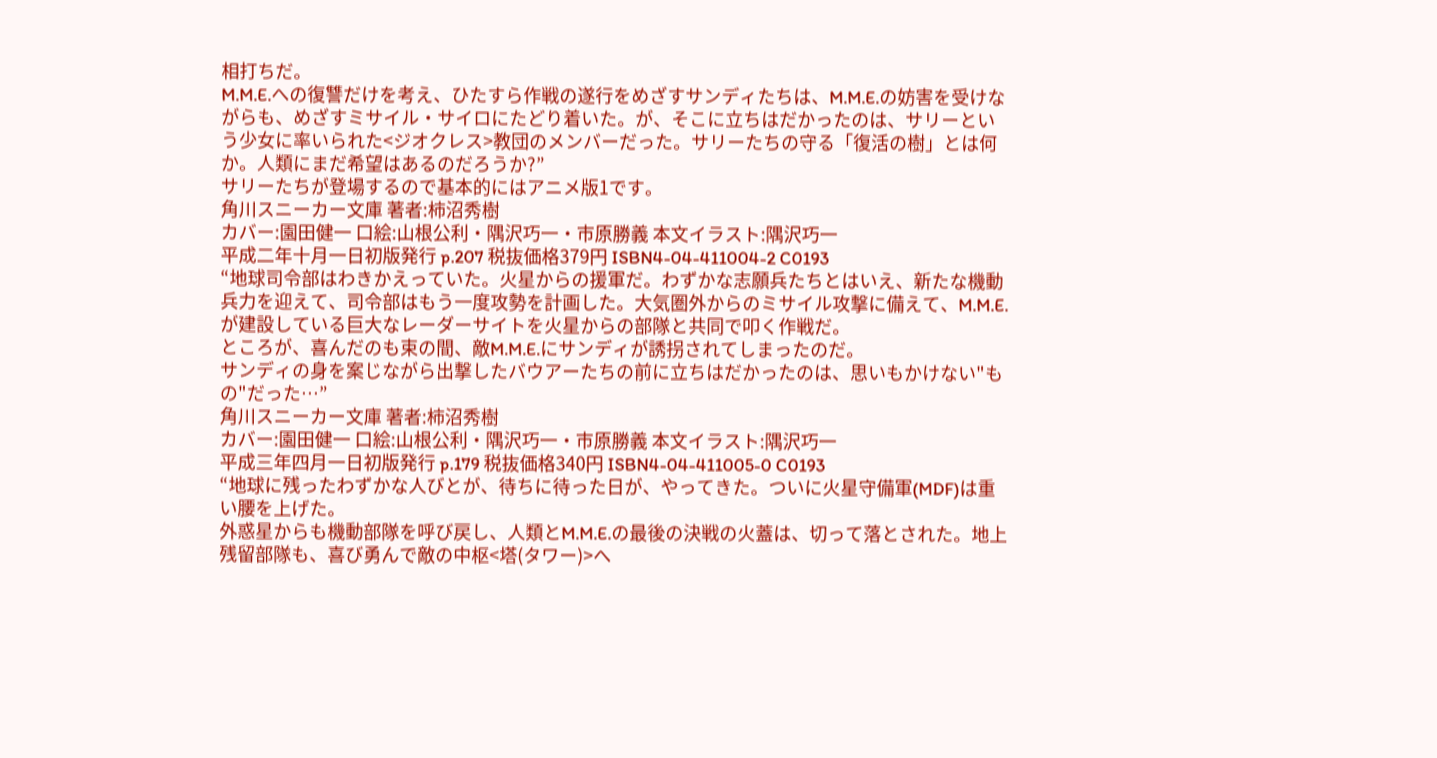相打ちだ。
M.M.E.への復讐だけを考え、ひたすら作戦の遂行をめざすサンディたちは、M.M.E.の妨害を受けながらも、めざすミサイル・サイロにたどり着いた。が、そこに立ちはだかったのは、サリーという少女に率いられた<ジオクレス>教団のメンバーだった。サリーたちの守る「復活の樹」とは何か。人類にまだ希望はあるのだろうか?”
サリーたちが登場するので基本的にはアニメ版1です。
角川スニーカー文庫 著者:柿沼秀樹
カバー:園田健一 口絵:山根公利・隅沢巧一・市原勝義 本文イラスト:隅沢巧一
平成二年十月一日初版発行 p.207 税抜価格379円 ISBN4-04-411004-2 C0193
“地球司令部はわきかえっていた。火星からの援軍だ。わずかな志願兵たちとはいえ、新たな機動兵力を迎えて、司令部はもう一度攻勢を計画した。大気圏外からのミサイル攻撃に備えて、M.M.E.が建設している巨大なレーダーサイトを火星からの部隊と共同で叩く作戦だ。
ところが、喜んだのも束の間、敵M.M.E.にサンディが誘拐されてしまったのだ。
サンディの身を案じながら出撃したバウアーたちの前に立ちはだかったのは、思いもかけない"もの"だった…”
角川スニーカー文庫 著者:柿沼秀樹
カバー:園田健一 口絵:山根公利・隅沢巧一・市原勝義 本文イラスト:隅沢巧一
平成三年四月一日初版発行 p.179 税抜価格340円 ISBN4-04-411005-0 C0193
“地球に残ったわずかな人びとが、待ちに待った日が、やってきた。ついに火星守備軍(MDF)は重い腰を上げた。
外惑星からも機動部隊を呼び戻し、人類とM.M.E.の最後の決戦の火蓋は、切って落とされた。地上残留部隊も、喜び勇んで敵の中枢<塔(タワー)>へ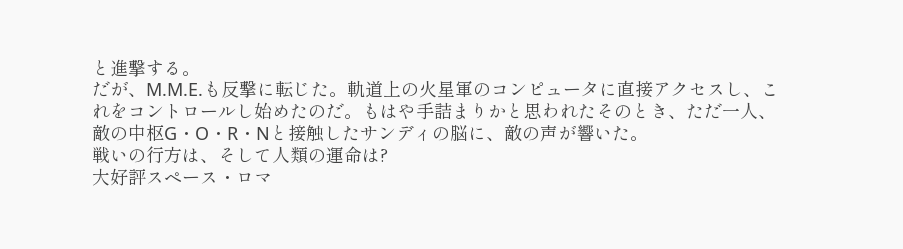と進撃する。
だが、M.M.E.も反撃に転じた。軌道上の火星軍のコンピュータに直接アクセスし、これをコントロールし始めたのだ。もはや手詰まりかと思われたそのとき、ただ一人、敵の中枢G・O・R・Nと接触したサンディの脳に、敵の声が響いた。
戦いの行方は、そして人類の運命は?
大好評スペース・ロマ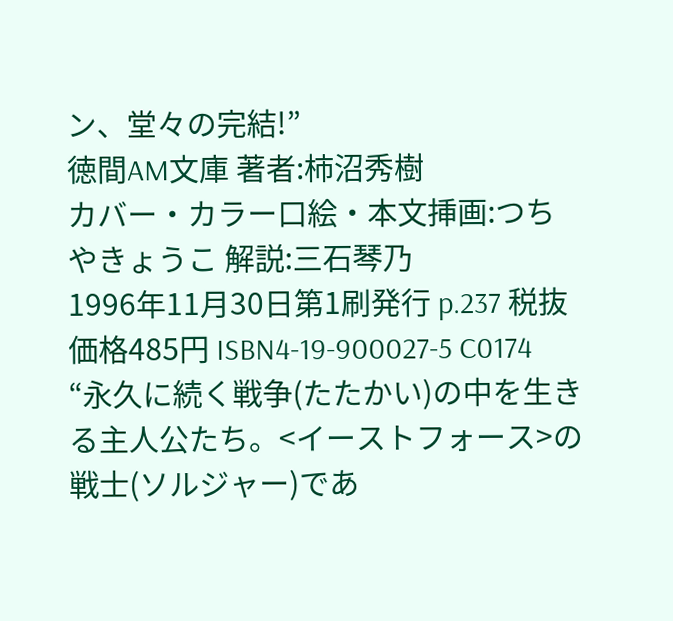ン、堂々の完結!”
徳間AM文庫 著者:柿沼秀樹
カバー・カラー口絵・本文挿画:つちやきょうこ 解説:三石琴乃
1996年11月30日第1刷発行 p.237 税抜価格485円 ISBN4-19-900027-5 C0174
“永久に続く戦争(たたかい)の中を生きる主人公たち。<イーストフォース>の戦士(ソルジャー)であ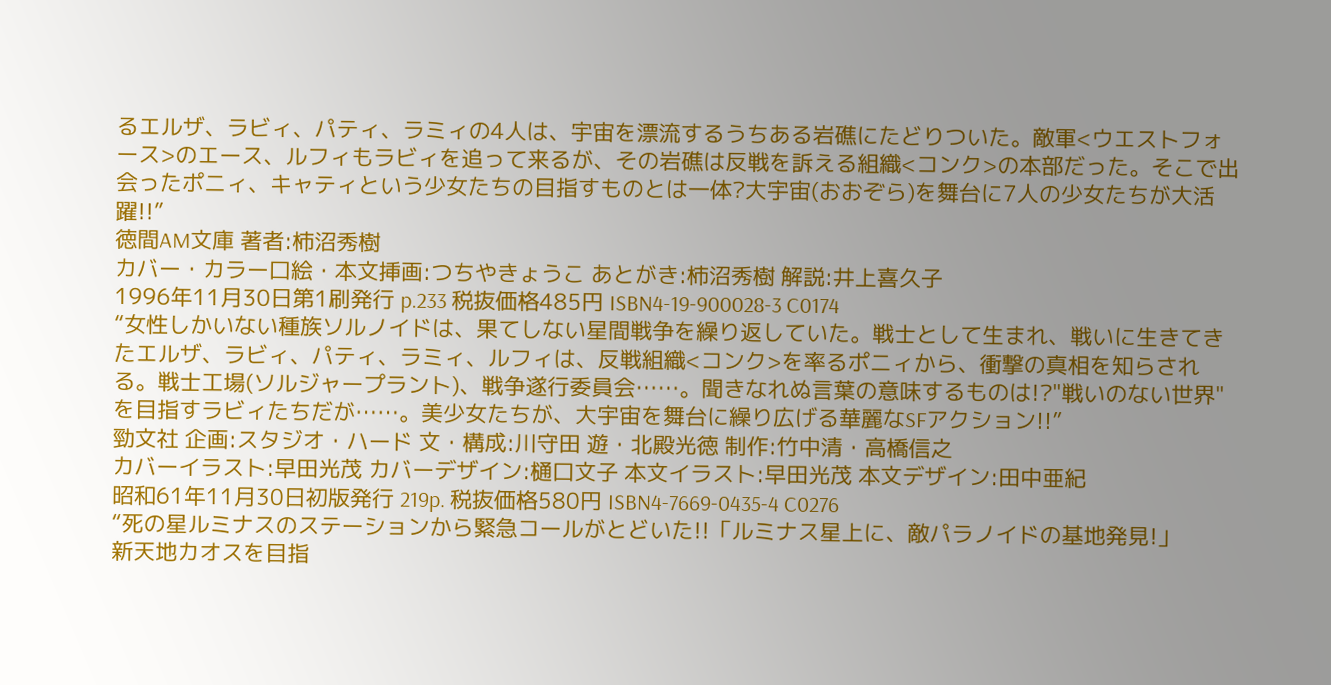るエルザ、ラビィ、パティ、ラミィの4人は、宇宙を漂流するうちある岩礁にたどりついた。敵軍<ウエストフォース>のエース、ルフィもラビィを追って来るが、その岩礁は反戦を訴える組織<コンク>の本部だった。そこで出会ったポニィ、キャティという少女たちの目指すものとは一体?大宇宙(おおぞら)を舞台に7人の少女たちが大活躍!!”
徳間AM文庫 著者:柿沼秀樹
カバー・カラー口絵・本文挿画:つちやきょうこ あとがき:柿沼秀樹 解説:井上喜久子
1996年11月30日第1刷発行 p.233 税抜価格485円 ISBN4-19-900028-3 C0174
“女性しかいない種族ソルノイドは、果てしない星間戦争を繰り返していた。戦士として生まれ、戦いに生きてきたエルザ、ラビィ、パティ、ラミィ、ルフィは、反戦組織<コンク>を率るポニィから、衝撃の真相を知らされる。戦士工場(ソルジャープラント)、戦争遂行委員会……。聞きなれぬ言葉の意味するものは!?"戦いのない世界"を目指すラビィたちだが……。美少女たちが、大宇宙を舞台に繰り広げる華麗なSFアクション!!”
勁文社 企画:スタジオ・ハード 文・構成:川守田 遊・北殿光徳 制作:竹中清・高橋信之
カバーイラスト:早田光茂 カバーデザイン:樋口文子 本文イラスト:早田光茂 本文デザイン:田中亜紀
昭和61年11月30日初版発行 219p. 税抜価格580円 ISBN4-7669-0435-4 C0276
“死の星ルミナスのステーションから緊急コールがとどいた!!「ルミナス星上に、敵パラノイドの基地発見!」
新天地カオスを目指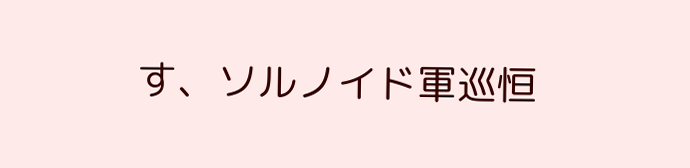す、ソルノイド軍巡恒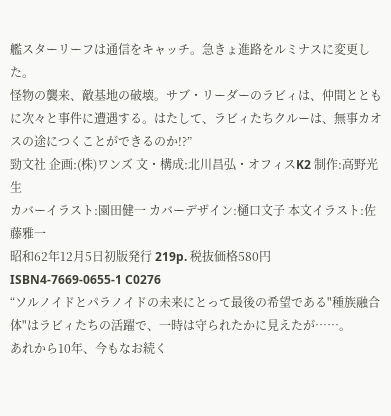艦スターリーフは通信をキャッチ。急きょ進路をルミナスに変更した。
怪物の襲来、敵基地の破壊。サブ・リーダーのラビィは、仲間とともに次々と事件に遭遇する。はたして、ラビィたちクルーは、無事カオスの途につくことができるのか!?”
勁文社 企画:(株)ワンズ 文・構成:北川昌弘・オフィスK2 制作:高野光生
カバーイラスト:園田健一 カバーデザイン:樋口文子 本文イラスト:佐藤雅一
昭和62年12月5日初版発行 219p. 税抜価格580円 ISBN4-7669-0655-1 C0276
“ソルノイドとパラノイドの未来にとって最後の希望である"種族融合体"はラビィたちの活躍で、一時は守られたかに見えたが……。
あれから10年、今もなお続く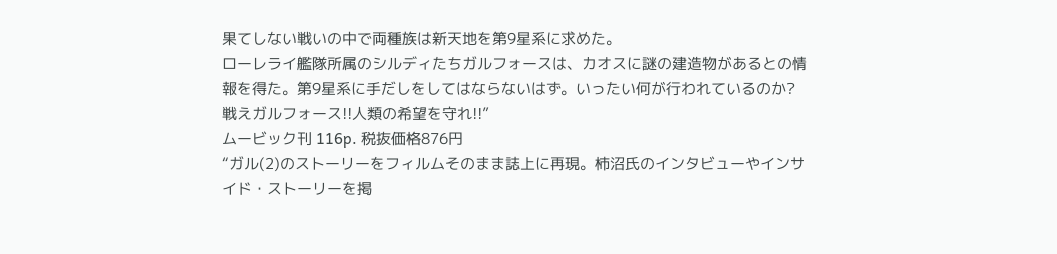果てしない戦いの中で両種族は新天地を第9星系に求めた。
ローレライ艦隊所属のシルディたちガルフォースは、カオスに謎の建造物があるとの情報を得た。第9星系に手だしをしてはならないはず。いったい何が行われているのか?
戦えガルフォース!!人類の希望を守れ!!”
ムービック刊 116p. 税抜価格876円
“ガル(2)のストーリーをフィルムそのまま誌上に再現。柿沼氏のインタビューやインサイド・ストーリーを掲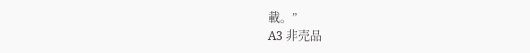載。”
A3 非売品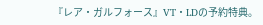『レア・ガルフォース』VT・LDの予約特典。